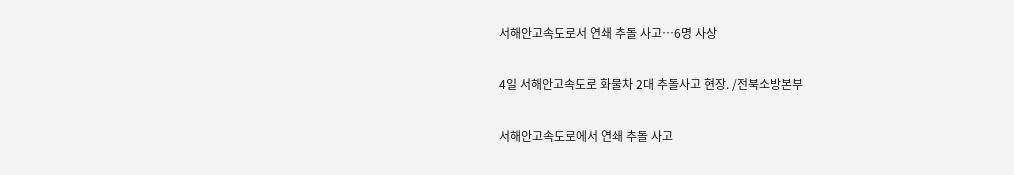서해안고속도로서 연쇄 추돌 사고⋯6명 사상

4일 서해안고속도로 화물차 2대 추돌사고 현장. /전북소방본부

서해안고속도로에서 연쇄 추돌 사고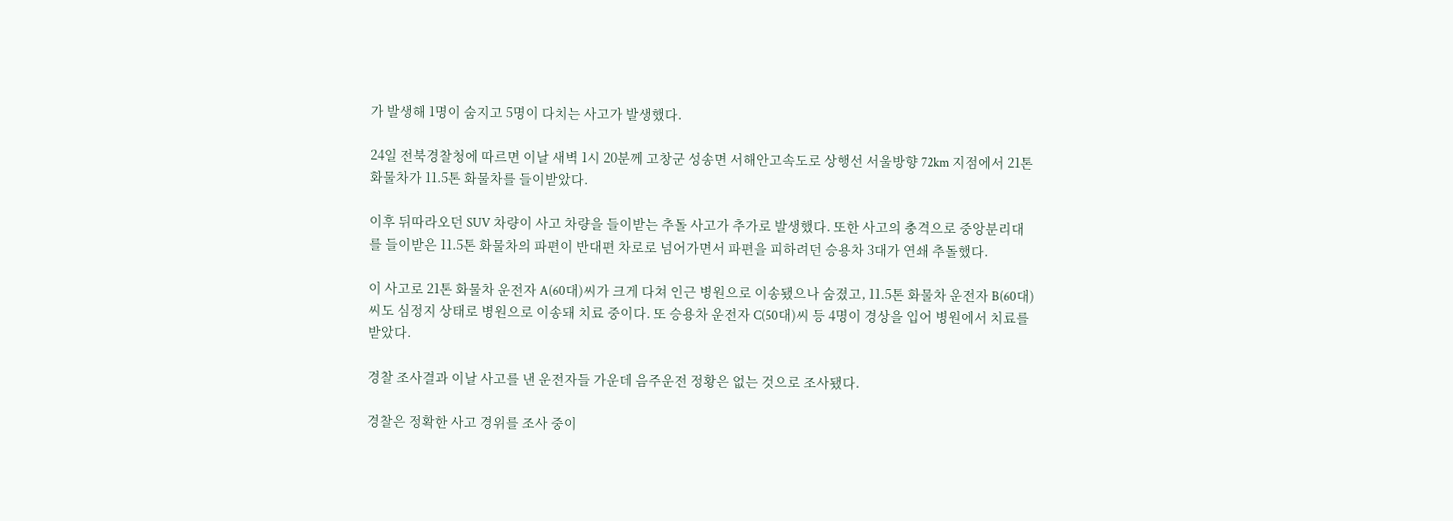가 발생해 1명이 숨지고 5명이 다치는 사고가 발생했다.

24일 전북경찰청에 따르면 이날 새벽 1시 20분께 고창군 성송면 서해안고속도로 상행선 서울방향 72km 지점에서 21톤 화물차가 11.5톤 화물차를 들이받았다.

이후 뒤따라오던 SUV 차량이 사고 차량을 들이받는 추돌 사고가 추가로 발생했다. 또한 사고의 충격으로 중앙분리대를 들이받은 11.5톤 화물차의 파편이 반대편 차로로 넘어가면서 파편을 피하려던 승용차 3대가 연쇄 추돌했다.

이 사고로 21톤 화물차 운전자 A(60대)씨가 크게 다쳐 인근 병원으로 이송됐으나 숨졌고, 11.5톤 화물차 운전자 B(60대)씨도 심정지 상태로 병원으로 이송돼 치료 중이다. 또 승용차 운전자 C(50대)씨 등 4명이 경상을 입어 병원에서 치료를 받았다.

경찰 조사결과 이날 사고를 낸 운전자들 가운데 음주운전 정황은 없는 것으로 조사됐다.

경찰은 정확한 사고 경위를 조사 중이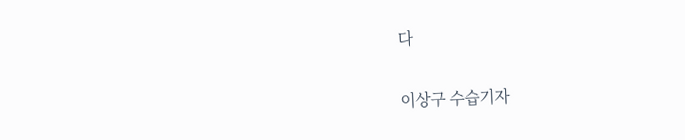다

이상구 수습기자